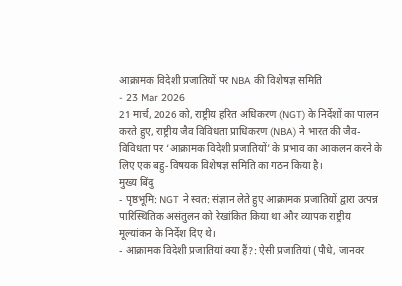आक्रामक विदेशी प्रजातियों पर NBA की विशेषज्ञ समिति
- 23 Mar 2026
21 मार्च, 2026 को, राष्ट्रीय हरित अधिकरण (NGT) के निर्देशों का पालन करते हुए, राष्ट्रीय जैव विविधता प्राधिकरण (NBA) ने भारत की जैव-विविधता पर ‘आक्रामक विदेशी प्रजातियों’ के प्रभाव का आकलन करने के लिए एक बहु-विषयक विशेषज्ञ समिति का गठन किया है।
मुख्य बिंदु
- पृष्ठभूमि: NGT ने स्वत: संज्ञान लेते हुए आक्रामक प्रजातियों द्वारा उत्पन्न पारिस्थितिक असंतुलन को रेखांकित किया था और व्यापक राष्ट्रीय मूल्यांकन के निर्देश दिए थे।
- आक्रामक विदेशी प्रजातियां क्या हैं?: ऐसी प्रजातियां (पौधे, जानवर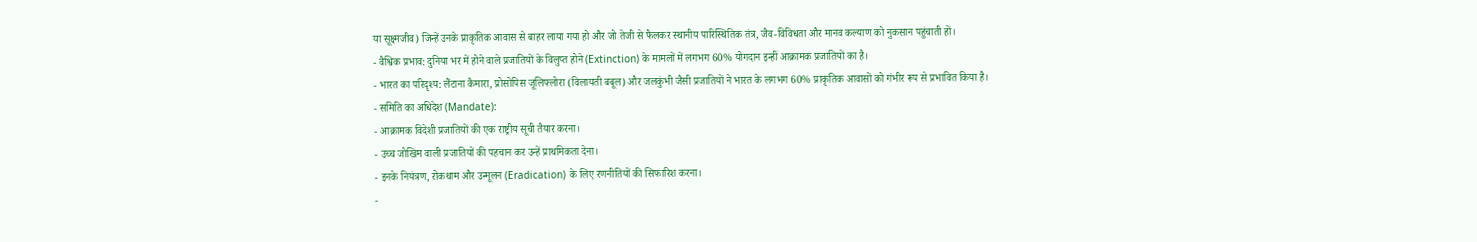या सूक्ष्मजीव) जिन्हें उनके प्राकृतिक आवास से बाहर लाया गया हो और जो तेजी से फैलकर स्थानीय पारिस्थितिक तंत्र, जैव-विविधता और मानव कल्याण को नुकसान पहुंचाती हों।
- वैश्विक प्रभाव: दुनिया भर में होने वाले प्रजातियों के विलुप्त होने (Extinction) के मामलों में लगभग 60% योगदान इन्हीं आक्रामक प्रजातियों का है।
- भारत का परिदृश्य: लैंटाना कैमारा, प्रोसोपिस जूलिफ्लोरा (विलायती बबूल) और जलकुंभी जैसी प्रजातियों ने भारत के लगभग 60% प्राकृतिक आवासों को गंभीर रूप से प्रभावित किया है।
- समिति का अधिदेश (Mandate):
- आक्रामक विदेशी प्रजातियों की एक राष्ट्रीय सूची तैयार करना।
- उच्च जोखिम वाली प्रजातियों की पहचान कर उन्हें प्राथमिकता देना।
- इनके नियंत्रण, रोकथाम और उन्मूलन (Eradication) के लिए रणनीतियों की सिफारिश करना।
-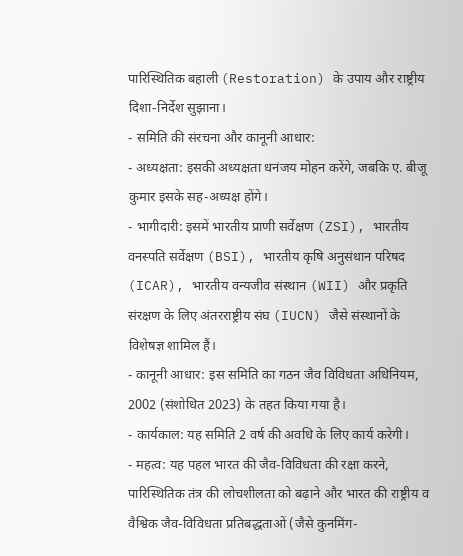पारिस्थितिक बहाली (Restoration) के उपाय और राष्ट्रीय दिशा-निर्देश सुझाना।
- समिति की संरचना और कानूनी आधार:
- अध्यक्षता: इसकी अध्यक्षता धनंजय मोहन करेंगे, जबकि ए. बीजू कुमार इसके सह-अध्यक्ष होंगे।
- भागीदारी: इसमें भारतीय प्राणी सर्वेक्षण (ZSI), भारतीय वनस्पति सर्वेक्षण (BSI), भारतीय कृषि अनुसंधान परिषद (ICAR), भारतीय वन्यजीव संस्थान (WII) और प्रकृति संरक्षण के लिए अंतरराष्ट्रीय संघ (IUCN) जैसे संस्थानों के विशेषज्ञ शामिल हैं।
- कानूनी आधार: इस समिति का गठन जैव विविधता अधिनियम, 2002 (संशोधित 2023) के तहत किया गया है।
- कार्यकाल: यह समिति 2 वर्ष की अवधि के लिए कार्य करेगी।
- महत्व: यह पहल भारत की जैव-विविधता की रक्षा करने, पारिस्थितिक तंत्र की लोचशीलता को बढ़ाने और भारत की राष्ट्रीय व वैश्विक जैव-विविधता प्रतिबद्धताओं (जैसे कुनमिंग-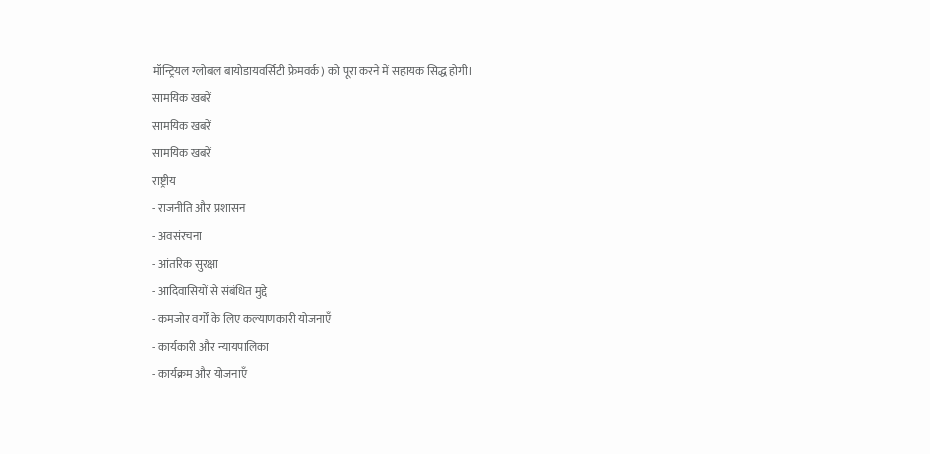मॉन्ट्रियल ग्लोबल बायोडायवर्सिटी फ्रेमवर्क) को पूरा करने में सहायक सिद्ध होगी।
सामयिक खबरें
सामयिक खबरें
सामयिक खबरें
राष्ट्रीय
- राजनीति और प्रशासन
- अवसंरचना
- आंतरिक सुरक्षा
- आदिवासियों से संबंधित मुद्दे
- कमजोर वर्गों के लिए कल्याणकारी योजनाएँ
- कार्यकारी और न्यायपालिका
- कार्यक्रम और योजनाएँ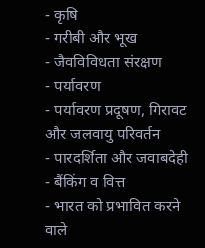- कृषि
- गरीबी और भूख
- जैवविविधता संरक्षण
- पर्यावरण
- पर्यावरण प्रदूषण, गिरावट और जलवायु परिवर्तन
- पारदर्शिता और जवाबदेही
- बैंकिंग व वित्त
- भारत को प्रभावित करने वाले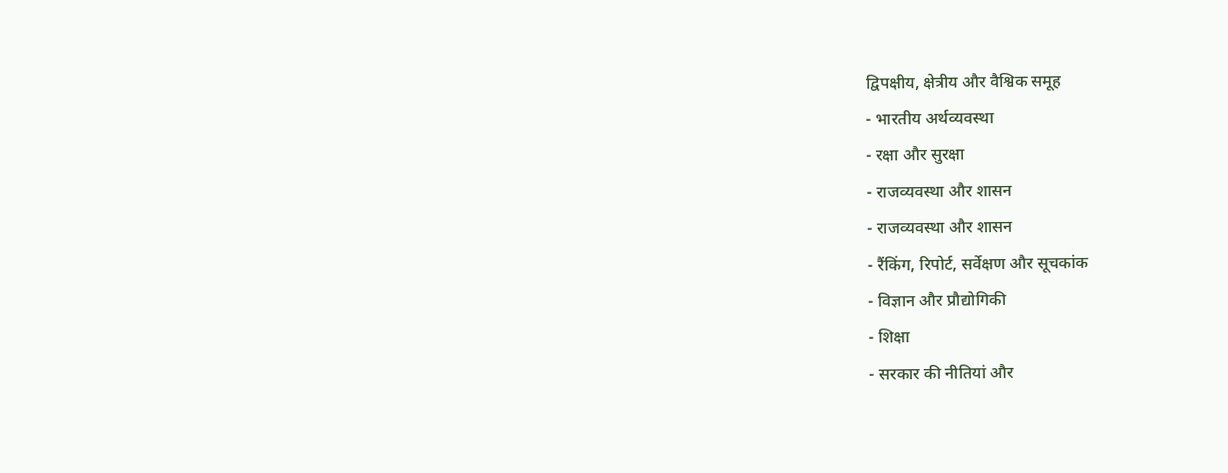द्विपक्षीय, क्षेत्रीय और वैश्विक समूह
- भारतीय अर्थव्यवस्था
- रक्षा और सुरक्षा
- राजव्यवस्था और शासन
- राजव्यवस्था और शासन
- रैंकिंग, रिपोर्ट, सर्वेक्षण और सूचकांक
- विज्ञान और प्रौद्योगिकी
- शिक्षा
- सरकार की नीतियां और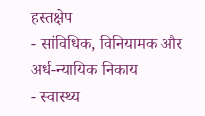हस्तक्षेप
- सांविधिक, विनियामक और अर्ध-न्यायिक निकाय
- स्वास्थ्य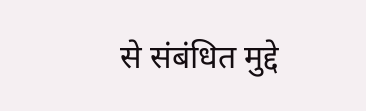से संबंधित मुद्दे